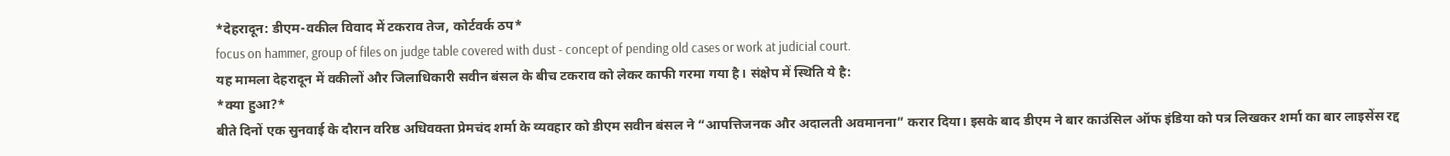*देहरादून: डीएम-वकील विवाद में टकराव तेज, कोर्टवर्क ठप*
focus on hammer, group of files on judge table covered with dust - concept of pending old cases or work at judicial court.
यह मामला देहरादून में वकीलों और जिलाधिकारी सवीन बंसल के बीच टकराव को लेकर काफी गरमा गया है। संक्षेप में स्थिति ये है:
*क्या हुआ?*
बीते दिनों एक सुनवाई के दौरान वरिष्ठ अधिवक्ता प्रेमचंद शर्मा के व्यवहार को डीएम सवीन बंसल ने “आपत्तिजनक और अदालती अवमानना” करार दिया। इसके बाद डीएम ने बार काउंसिल ऑफ इंडिया को पत्र लिखकर शर्मा का बार लाइसेंस रद्द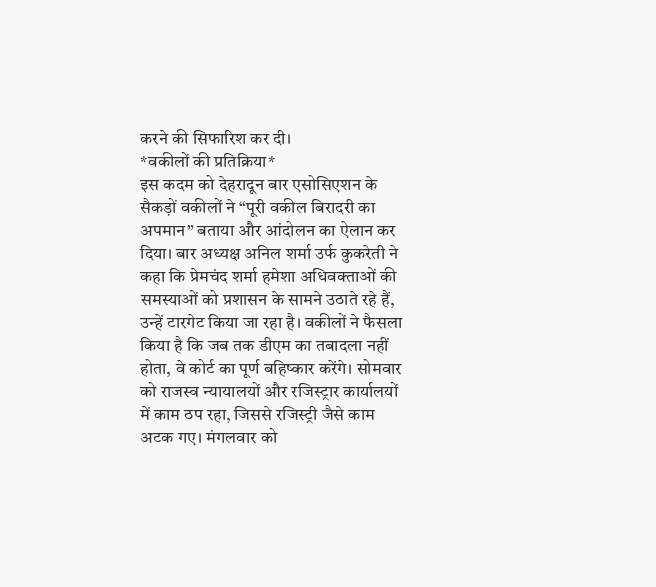करने की सिफारिश कर दी।
*वकीलों की प्रतिक्रिया*
इस कदम को देहरादून बार एसोसिएशन के सैकड़ों वकीलों ने “पूरी वकील बिरादरी का अपमान” बताया और आंदोलन का ऐलान कर दिया। बार अध्यक्ष अनिल शर्मा उर्फ कुकरेती ने कहा कि प्रेमचंद शर्मा हमेशा अधिवक्ताओं की समस्याओं को प्रशासन के सामने उठाते रहे हैं, उन्हें टारगेट किया जा रहा है। वकीलों ने फैसला किया है कि जब तक डीएम का तबादला नहीं होता, वे कोर्ट का पूर्ण बहिष्कार करेंगे। सोमवार को राजस्व न्यायालयों और रजिस्ट्रार कार्यालयों में काम ठप रहा, जिससे रजिस्ट्री जैसे काम अटक गए। मंगलवार को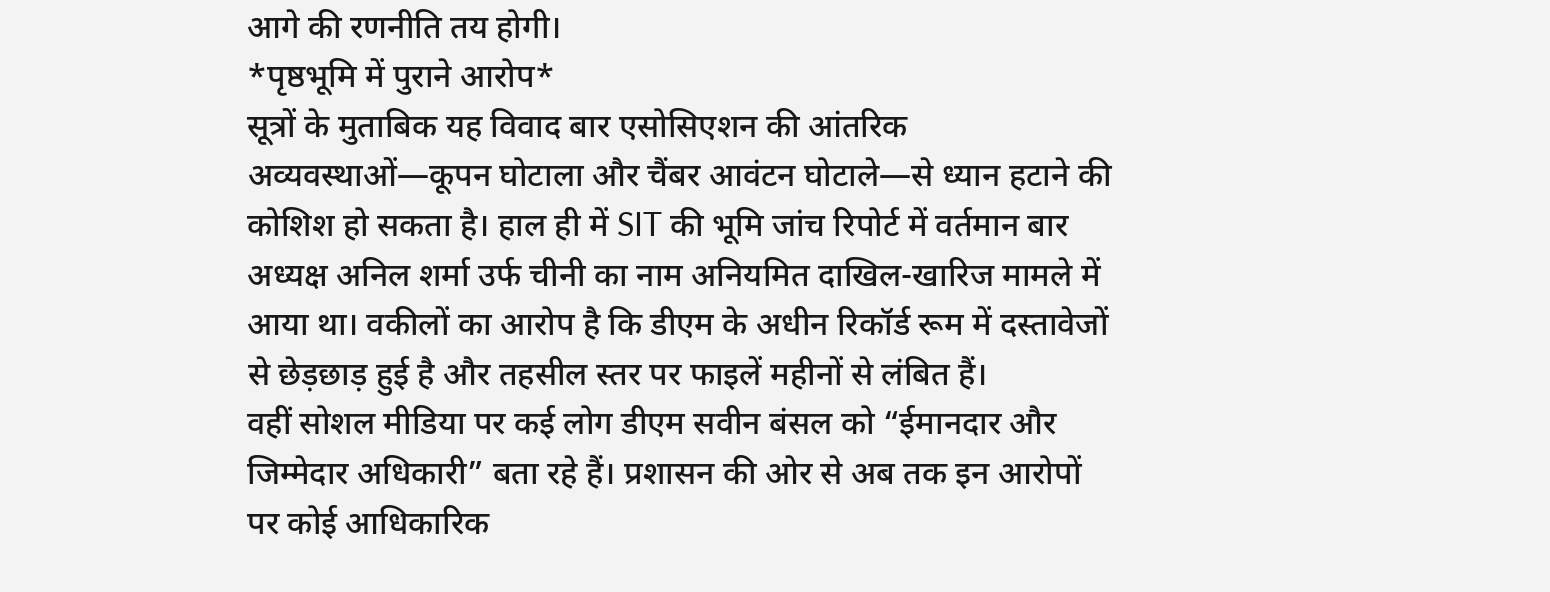आगे की रणनीति तय होगी।
*पृष्ठभूमि में पुराने आरोप*
सूत्रों के मुताबिक यह विवाद बार एसोसिएशन की आंतरिक अव्यवस्थाओं—कूपन घोटाला और चैंबर आवंटन घोटाले—से ध्यान हटाने की कोशिश हो सकता है। हाल ही में SIT की भूमि जांच रिपोर्ट में वर्तमान बार अध्यक्ष अनिल शर्मा उर्फ चीनी का नाम अनियमित दाखिल-खारिज मामले में आया था। वकीलों का आरोप है कि डीएम के अधीन रिकॉर्ड रूम में दस्तावेजों से छेड़छाड़ हुई है और तहसील स्तर पर फाइलें महीनों से लंबित हैं।
वहीं सोशल मीडिया पर कई लोग डीएम सवीन बंसल को “ईमानदार और जिम्मेदार अधिकारी” बता रहे हैं। प्रशासन की ओर से अब तक इन आरोपों पर कोई आधिकारिक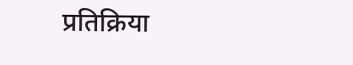प्रतिक्रिया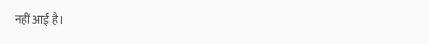नहीं आई है।